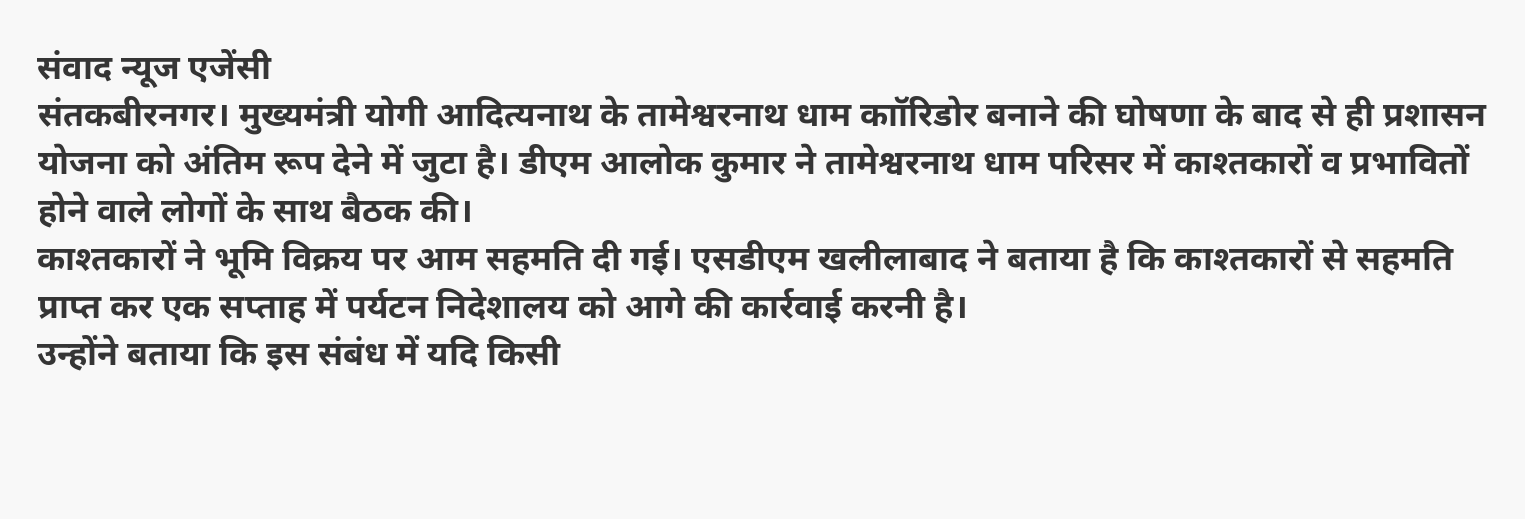संवाद न्यूज एजेंसी
संतकबीरनगर। मुख्यमंत्री योगी आदित्यनाथ के तामेश्वरनाथ धाम काॉरिडोर बनाने की घोषणा के बाद से ही प्रशासन योजना को अंतिम रूप देने में जुटा है। डीएम आलोक कुमार ने तामेश्वरनाथ धाम परिसर में काश्तकारों व प्रभावितों होने वाले लोगों के साथ बैठक की।
काश्तकारों ने भूमि विक्रय पर आम सहमति दी गई। एसडीएम खलीलाबाद ने बताया है कि काश्तकारों से सहमति प्राप्त कर एक सप्ताह में पर्यटन निदेशालय को आगे की कार्रवाई करनी है।
उन्होंने बताया कि इस संबंध में यदि किसी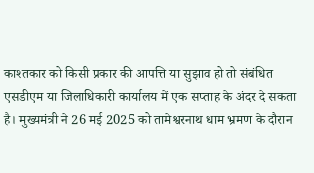काश्तकार को किसी प्रकार की आपत्ति या सुझाव हो तो संबंधित एसडीएम या जिलाधिकारी कार्यालय में एक सप्ताह के अंदर दे सकता है। मुख्यमंत्री ने 26 मई 2025 को तामेश्वरनाथ धाम भ्रमण के दौरान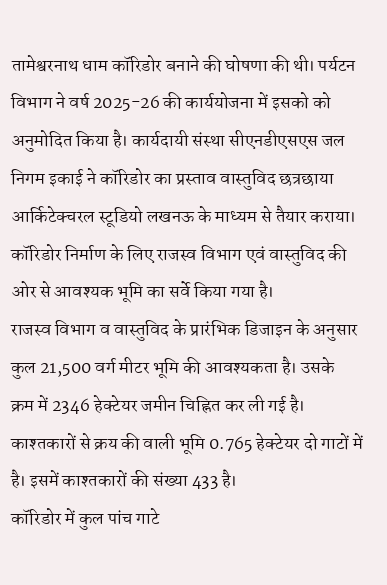तामेश्वरनाथ धाम कॉरिडोर बनाने की घोषणा की थी। पर्यटन विभाग ने वर्ष 2025-26 की कार्ययोजना में इसको को अनुमोदित किया है। कार्यदायी संस्था सीएनडीएसएस जल निगम इकाई ने कॉरिडोर का प्रस्ताव वास्तुविद छत्रछाया आर्किटेक्चरल स्टूडियो लखनऊ के माध्यम से तैयार कराया। कॉरिडोर निर्माण के लिए राजस्व विभाग एवं वास्तुविद की ओर से आवश्यक भूमि का सर्वे किया गया है।
राजस्व विभाग व वास्तुविद के प्रारंभिक डिजाइन के अनुसार कुल 21,500 वर्ग मीटर भूमि की आवश्यकता है। उसके क्रम में 2346 हेक्टेयर जमीन चिह्नित कर ली गई है। काश्तकारों से क्रय की वाली भूमि 0.765 हेक्टेयर दो गाटों में है। इसमें काश्तकारों की संख्या 433 है।
कॉरिडोर में कुल पांच गाटे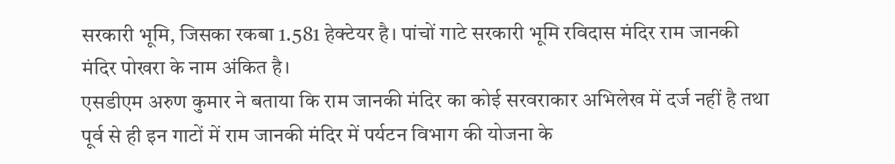सरकारी भूमि, जिसका रकबा 1.581 हेक्टेयर है। पांचों गाटे सरकारी भूमि रविदास मंदिर राम जानकी मंदिर पोखरा के नाम अंकित है।
एसडीएम अरुण कुमार ने बताया कि राम जानकी मंदिर का कोई सरवराकार अभिलेख में दर्ज नहीं है तथा पूर्व से ही इन गाटों में राम जानकी मंदिर में पर्यटन विभाग की योजना के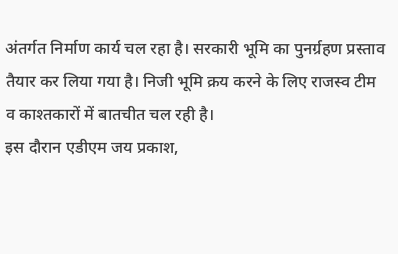अंतर्गत निर्माण कार्य चल रहा है। सरकारी भूमि का पुनर्ग्रहण प्रस्ताव तैयार कर लिया गया है। निजी भूमि क्रय करने के लिए राजस्व टीम व काश्तकारों में बातचीत चल रही है।
इस दौरान एडीएम जय प्रकाश,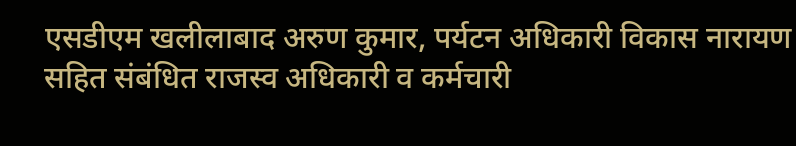एसडीएम खलीलाबाद अरुण कुमार, पर्यटन अधिकारी विकास नारायण सहित संबंधित राजस्व अधिकारी व कर्मचारी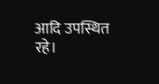आदि उपस्थित रहे।